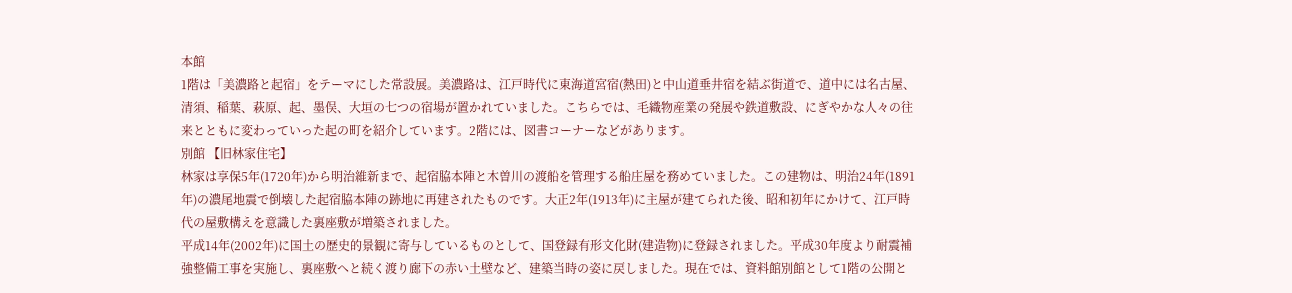本館
1階は「美濃路と起宿」をテーマにした常設展。美濃路は、江戸時代に東海道宮宿(熱田)と中山道垂井宿を結ぶ街道で、道中には名古屋、清須、稲葉、萩原、起、墨俣、大垣の七つの宿場が置かれていました。こちらでは、毛織物産業の発展や鉄道敷設、にぎやかな人々の往来とともに変わっていった起の町を紹介しています。2階には、図書コーナーなどがあります。
別館 【旧林家住宅】
林家は享保5年(1720年)から明治維新まで、起宿脇本陣と木曽川の渡船を管理する船庄屋を務めていました。この建物は、明治24年(1891年)の濃尾地震で倒壊した起宿脇本陣の跡地に再建されたものです。大正2年(1913年)に主屋が建てられた後、昭和初年にかけて、江戸時代の屋敷構えを意識した裏座敷が増築されました。
平成14年(2002年)に国土の歴史的景観に寄与しているものとして、国登録有形文化財(建造物)に登録されました。平成30年度より耐震補強整備工事を実施し、裏座敷へと続く渡り廊下の赤い土壁など、建築当時の姿に戻しました。現在では、資料館別館として1階の公開と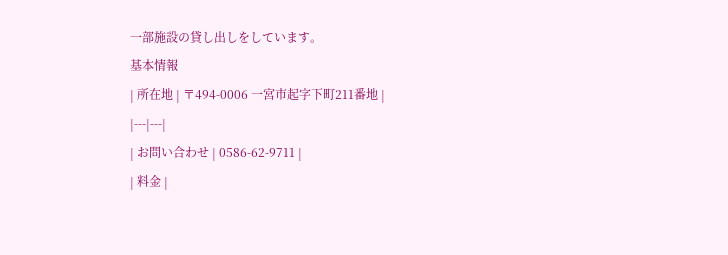一部施設の貸し出しをしています。
基本情報
| 所在地 | 〒494-0006 一宮市起字下町211番地 |
|---|---|
| お問い合わせ | 0586-62-9711 |
| 料金 |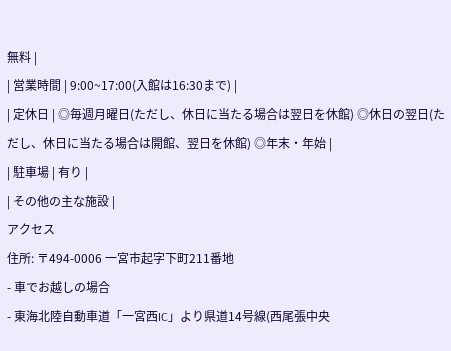無料 |
| 営業時間 | 9:00~17:00(入館は16:30まで) |
| 定休日 | ◎毎週月曜日(ただし、休日に当たる場合は翌日を休館) ◎休日の翌日(ただし、休日に当たる場合は開館、翌日を休館) ◎年末・年始 |
| 駐車場 | 有り |
| その他の主な施設 |
アクセス
住所: 〒494-0006 一宮市起字下町211番地
- 車でお越しの場合
- 東海北陸自動車道「一宮西IC」より県道14号線(西尾張中央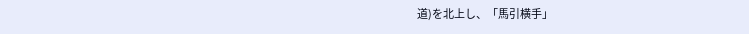道)を北上し、「馬引横手」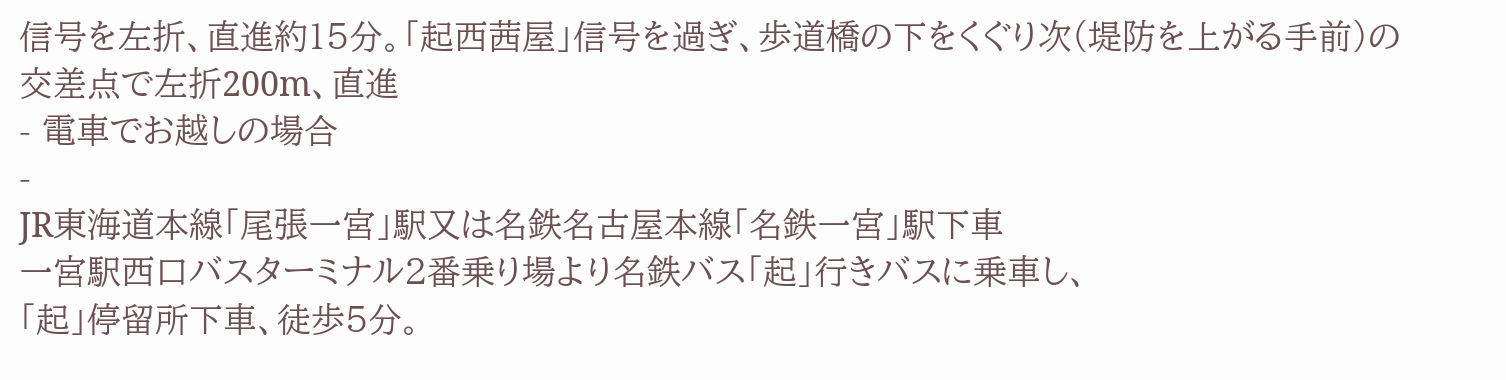信号を左折、直進約15分。「起西茜屋」信号を過ぎ、歩道橋の下をくぐり次(堤防を上がる手前)の交差点で左折200m、直進
- 電車でお越しの場合
-
JR東海道本線「尾張一宮」駅又は名鉄名古屋本線「名鉄一宮」駅下車
一宮駅西口バスターミナル2番乗り場より名鉄バス「起」行きバスに乗車し、
「起」停留所下車、徒歩5分。